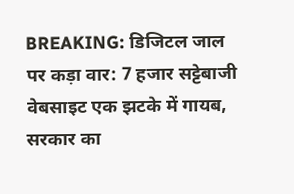BREAKING: डिजिटल जाल पर कड़ा वार: 7 हजार सट्टेबाजी वेबसाइट एक झटके में गायब, सरकार का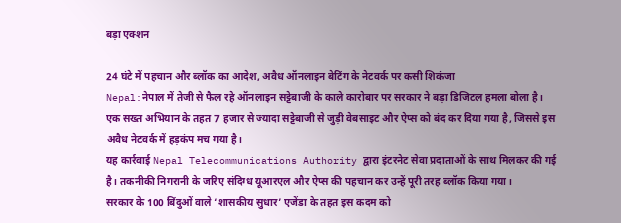बड़ा एक्शन

24 घंटे में पहचान और ब्लॉक का आदेश, अवैध ऑनलाइन बेटिंग के नेटवर्क पर कसी शिकंजा
Nepal:नेपाल में तेजी से फैल रहे ऑनलाइन सट्टेबाजी के काले कारोबार पर सरकार ने बड़ा डिजिटल हमला बोला है। एक सख्त अभियान के तहत 7 हजार से ज्यादा सट्टेबाजी से जुड़ी वेबसाइट और ऐप्स को बंद कर दिया गया है, जिससे इस अवैध नेटवर्क में हड़कंप मच गया है।
यह कार्रवाई Nepal Telecommunications Authority द्वारा इंटरनेट सेवा प्रदाताओं के साथ मिलकर की गई है। तकनीकी निगरानी के जरिए संदिग्ध यूआरएल और ऐप्स की पहचान कर उन्हें पूरी तरह ब्लॉक किया गया।
सरकार के 100 बिंदुओं वाले ‘शासकीय सुधार’ एजेंडा के तहत इस कदम को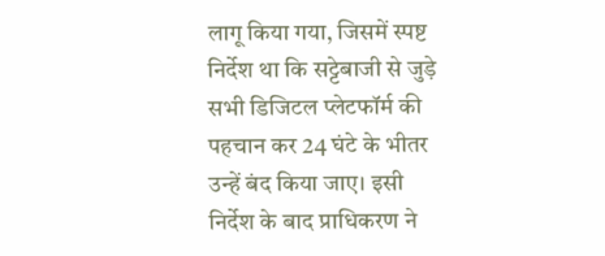लागू किया गया, जिसमें स्पष्ट निर्देश था कि सट्टेबाजी से जुड़े सभी डिजिटल प्लेटफॉर्म की पहचान कर 24 घंटे के भीतर उन्हें बंद किया जाए। इसी निर्देश के बाद प्राधिकरण ने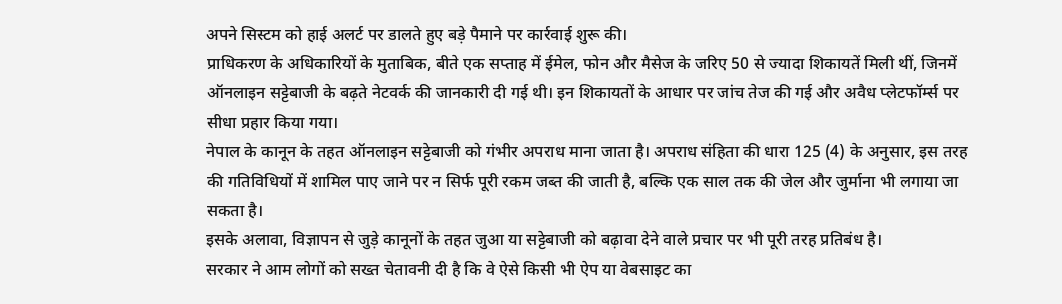अपने सिस्टम को हाई अलर्ट पर डालते हुए बड़े पैमाने पर कार्रवाई शुरू की।
प्राधिकरण के अधिकारियों के मुताबिक, बीते एक सप्ताह में ईमेल, फोन और मैसेज के जरिए 50 से ज्यादा शिकायतें मिली थीं, जिनमें ऑनलाइन सट्टेबाजी के बढ़ते नेटवर्क की जानकारी दी गई थी। इन शिकायतों के आधार पर जांच तेज की गई और अवैध प्लेटफॉर्म्स पर सीधा प्रहार किया गया।
नेपाल के कानून के तहत ऑनलाइन सट्टेबाजी को गंभीर अपराध माना जाता है। अपराध संहिता की धारा 125 (4) के अनुसार, इस तरह की गतिविधियों में शामिल पाए जाने पर न सिर्फ पूरी रकम जब्त की जाती है, बल्कि एक साल तक की जेल और जुर्माना भी लगाया जा सकता है।
इसके अलावा, विज्ञापन से जुड़े कानूनों के तहत जुआ या सट्टेबाजी को बढ़ावा देने वाले प्रचार पर भी पूरी तरह प्रतिबंध है।
सरकार ने आम लोगों को सख्त चेतावनी दी है कि वे ऐसे किसी भी ऐप या वेबसाइट का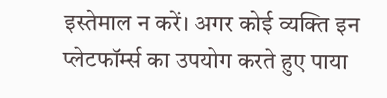इस्तेमाल न करें। अगर कोई व्यक्ति इन प्लेटफॉर्म्स का उपयोग करते हुए पाया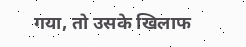गया, तो उसके खिलाफ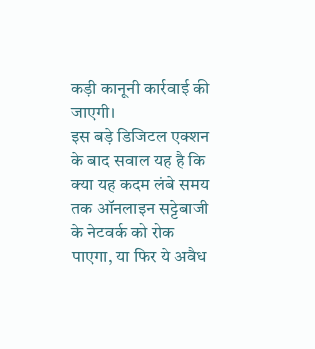कड़ी कानूनी कार्रवाई की जाएगी।
इस बड़े डिजिटल एक्शन के बाद सवाल यह है कि क्या यह कदम लंबे समय तक ऑनलाइन सट्टेबाजी के नेटवर्क को रोक पाएगा, या फिर ये अवैध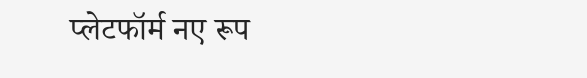प्लेटफॉर्म नए रूप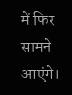में फिर सामने आएंगे।